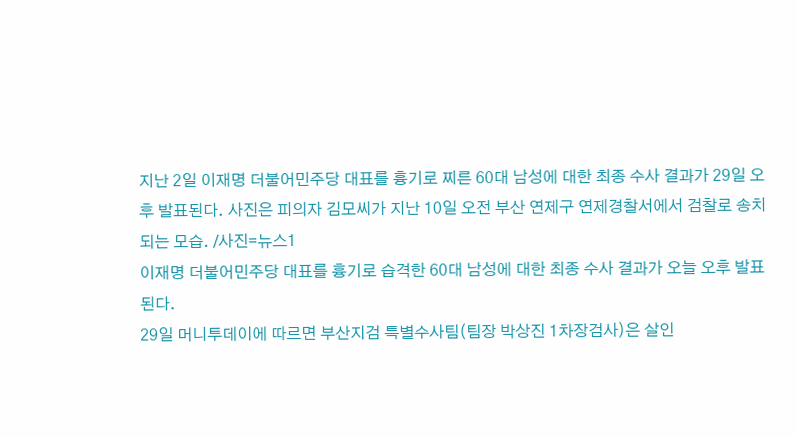지난 2일 이재명 더불어민주당 대표를 흉기로 찌른 60대 남성에 대한 최종 수사 결과가 29일 오후 발표된다. 사진은 피의자 김모씨가 지난 10일 오전 부산 연제구 연제경찰서에서 검찰로 송치되는 모습. /사진=뉴스1
이재명 더불어민주당 대표를 흉기로 습격한 60대 남성에 대한 최종 수사 결과가 오늘 오후 발표된다.
29일 머니투데이에 따르면 부산지검 특별수사팀(팀장 박상진 1차장검사)은 살인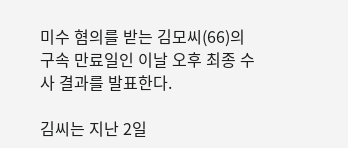미수 혐의를 받는 김모씨(66)의 구속 만료일인 이날 오후 최종 수사 결과를 발표한다.

김씨는 지난 2일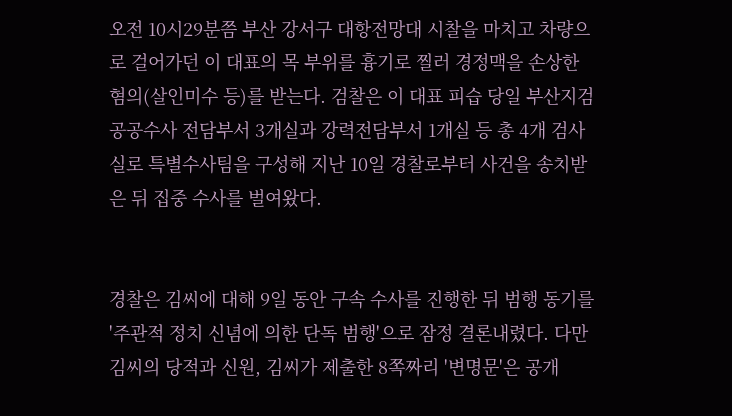오전 10시29분쯤 부산 강서구 대항전망대 시찰을 마치고 차량으로 걸어가던 이 대표의 목 부위를 흉기로 찔러 경정맥을 손상한 혐의(살인미수 등)를 받는다. 검찰은 이 대표 피습 당일 부산지검 공공수사 전담부서 3개실과 강력전담부서 1개실 등 총 4개 검사실로 특별수사팀을 구성해 지난 10일 경찰로부터 사건을 송치받은 뒤 집중 수사를 벌여왔다.


경찰은 김씨에 대해 9일 동안 구속 수사를 진행한 뒤 범행 동기를 '주관적 정치 신념에 의한 단독 범행'으로 잠정 결론내렸다. 다만 김씨의 당적과 신원, 김씨가 제출한 8쪽짜리 '변명문'은 공개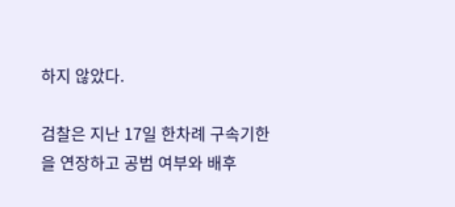하지 않았다.

검찰은 지난 17일 한차례 구속기한을 연장하고 공범 여부와 배후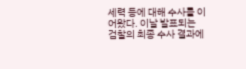세력 등에 대해 수사를 이어왔다. 이날 발표되는 검찰의 최종 수사 결과에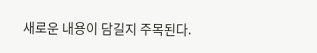새로운 내용이 담길지 주목된다.